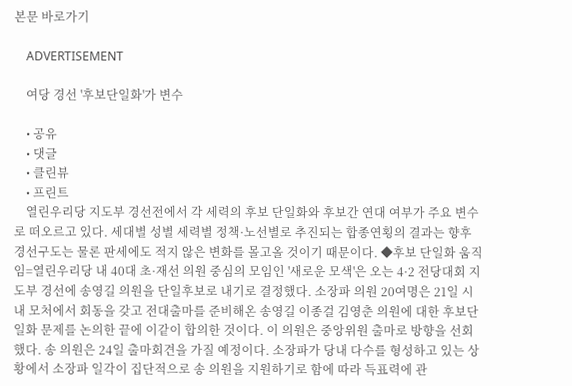본문 바로가기

    ADVERTISEMENT

    여당 경선 '후보단일화'가 변수

    • 공유
    • 댓글
    • 클린뷰
    • 프린트
    열린우리당 지도부 경선전에서 각 세력의 후보 단일화와 후보간 연대 여부가 주요 변수로 떠오르고 있다. 세대별 성별 세력별 정책·노선별로 추진되는 합종연횡의 결과는 향후 경선구도는 물론 판세에도 적지 않은 변화를 몰고올 것이기 때문이다. ◆후보 단일화 움직임=열린우리당 내 40대 초·재선 의원 중심의 모임인 '새로운 모색'은 오는 4·2 전당대회 지도부 경선에 송영길 의원을 단일후보로 내기로 결정했다. 소장파 의원 20여명은 21일 시내 모처에서 회동을 갖고 전대출마를 준비해온 송영길 이종걸 김영춘 의원에 대한 후보단일화 문제를 논의한 끝에 이같이 합의한 것이다. 이 의원은 중앙위원 출마로 방향을 선회했다. 송 의원은 24일 출마회견을 가질 예정이다. 소장파가 당내 다수를 형성하고 있는 상황에서 소장파 일각이 집단적으로 송 의원을 지원하기로 함에 따라 득표력에 관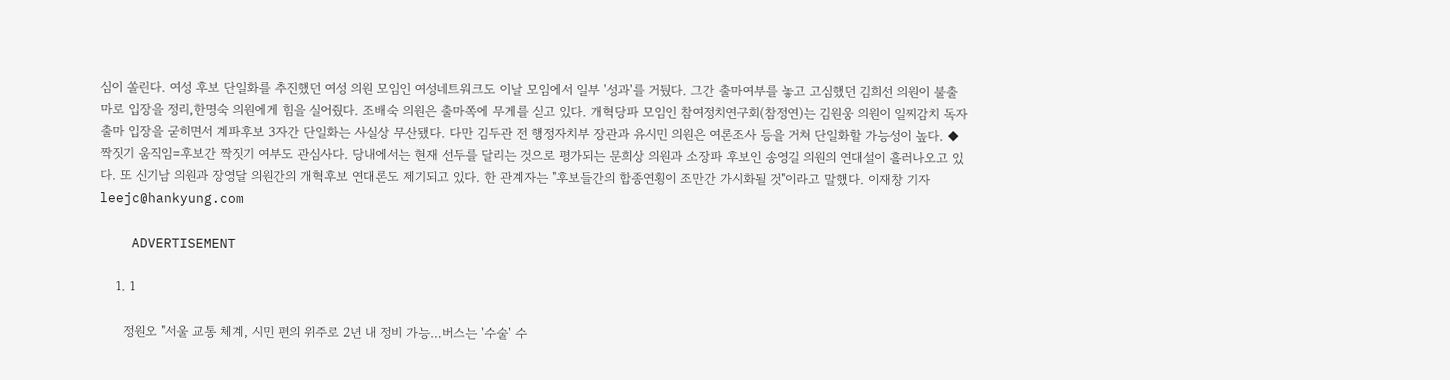심이 쏠린다. 여성 후보 단일화를 추진했던 여성 의원 모임인 여성네트워크도 이날 모임에서 일부 '성과'를 거뒀다. 그간 출마여부를 놓고 고심했던 김희선 의원이 불출마로 입장을 정리,한명숙 의원에게 힘을 실어줬다. 조배숙 의원은 출마쪽에 무게를 싣고 있다. 개혁당파 모임인 참여정치연구회(참정연)는 김원웅 의원이 일찌감치 독자출마 입장을 굳히면서 계파후보 3자간 단일화는 사실상 무산됐다. 다만 김두관 전 행정자치부 장관과 유시민 의원은 여론조사 등을 거쳐 단일화할 가능성이 높다. ◆짝짓기 움직임=후보간 짝짓기 여부도 관심사다. 당내에서는 현재 선두를 달리는 것으로 평가되는 문희상 의원과 소장파 후보인 송영길 의원의 연대설이 흘러나오고 있다. 또 신기남 의원과 장영달 의원간의 개혁후보 연대론도 제기되고 있다. 한 관계자는 "후보들간의 합종연횡이 조만간 가시화될 것"이라고 말했다. 이재창 기자 leejc@hankyung.com

    ADVERTISEMENT

    1. 1

      정원오 "서울 교통 체계, 시민 편의 위주로 2년 내 정비 가능…버스는 '수술' 수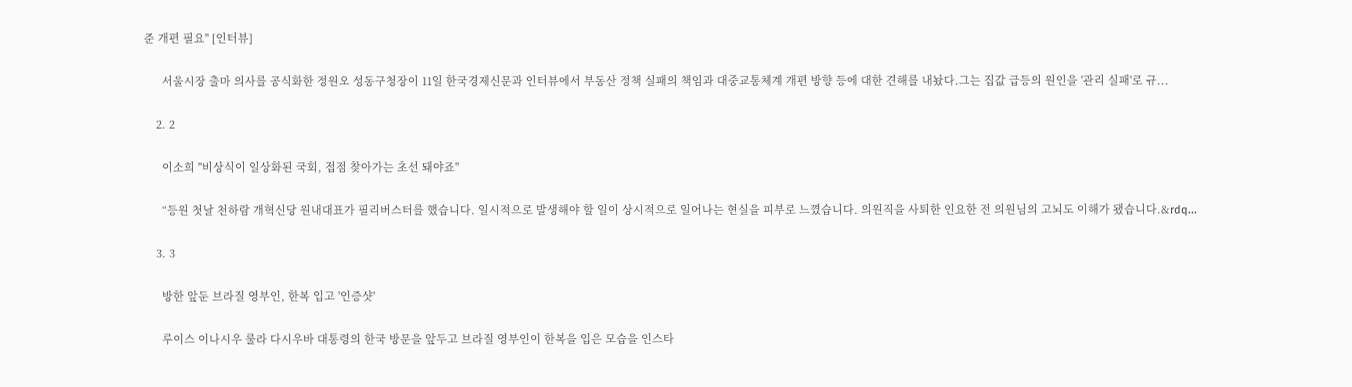준 개편 필요" [인터뷰]

      서울시장 출마 의사를 공식화한 정원오 성동구청장이 11일 한국경제신문과 인터뷰에서 부동산 정책 실패의 책임과 대중교통체계 개편 방향 등에 대한 견해를 내놨다.그는 집값 급등의 원인을 '관리 실패'로 규...

    2. 2

      이소희 "비상식이 일상화된 국회, 접점 찾아가는 초선 돼야죠"

      “등원 첫날 천하람 개혁신당 원내대표가 필리버스터를 했습니다. 일시적으로 발생해야 할 일이 상시적으로 일어나는 현실을 피부로 느꼈습니다. 의원직을 사퇴한 인요한 전 의원님의 고뇌도 이해가 됐습니다.&rdq...

    3. 3

      방한 앞둔 브라질 영부인, 한복 입고 '인증샷'

      루이스 이나시우 룰라 다시우바 대통령의 한국 방문을 앞두고 브라질 영부인이 한복을 입은 모습을 인스타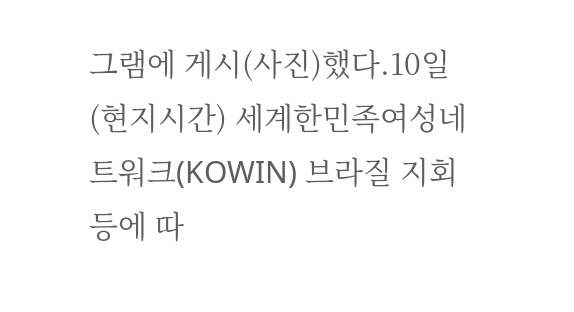그램에 게시(사진)했다.10일(현지시간) 세계한민족여성네트워크(KOWIN) 브라질 지회 등에 따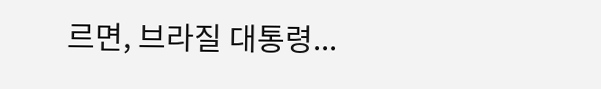르면, 브라질 대통령...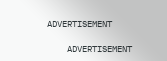ADVERTISEMENT

    ADVERTISEMENT